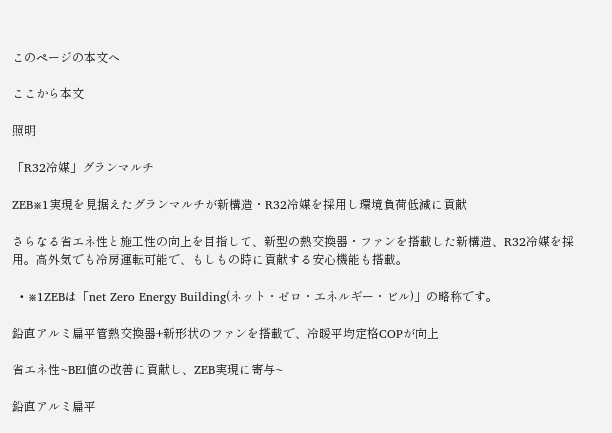このページの本文へ

ここから本文

照明

「R32冷媒」グランマルチ

ZEB※1実現を見据えたグランマルチが新構造・R32冷媒を採用し環境負荷低減に貢献

さらなる省エネ性と施工性の向上を目指して、新型の熱交換器・ファンを搭載した新構造、R32冷媒を採用。高外気でも冷房運転可能で、もしもの時に貢献する安心機能も搭載。

  • ※1ZEBは「net Zero Energy Building(ネット・ゼロ・エネルギー・ビル)」の略称です。

鉛直アルミ扁平管熱交換器+新形状のファンを搭載で、冷暖平均定格COPが向上

省エネ性~BEI値の改善に貢献し、ZEB実現に寄与~

鉛直アルミ扁平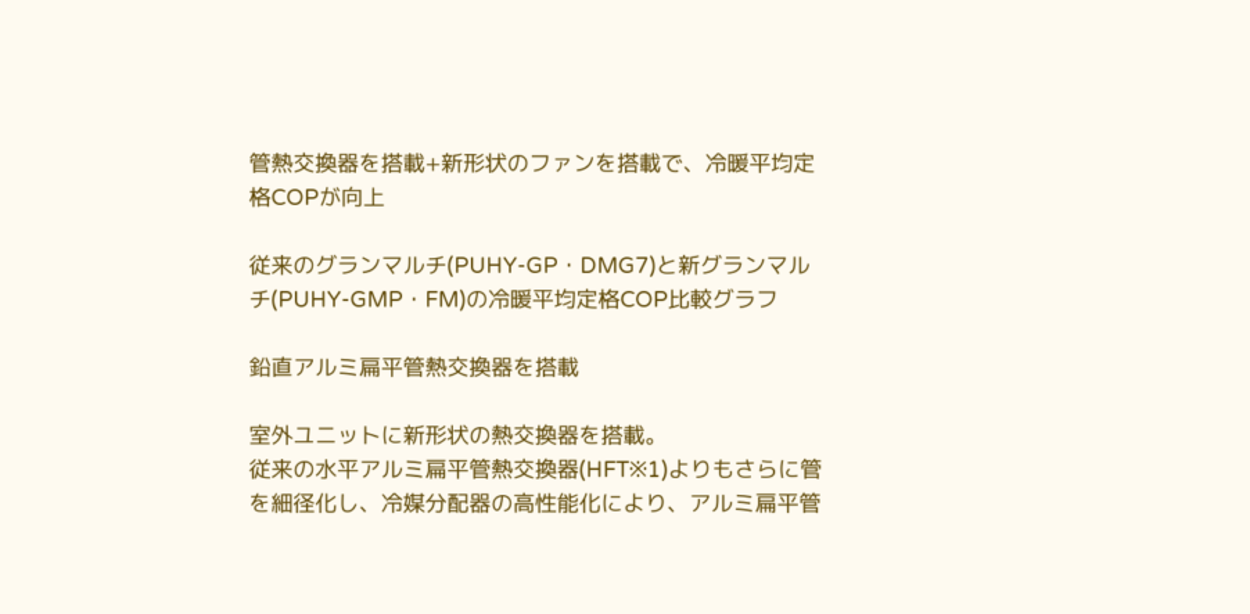管熱交換器を搭載+新形状のファンを搭載で、冷暖平均定格COPが向上

従来のグランマルチ(PUHY-GP・DMG7)と新グランマルチ(PUHY-GMP・FM)の冷暖平均定格COP比較グラフ

鉛直アルミ扁平管熱交換器を搭載

室外ユニットに新形状の熱交換器を搭載。
従来の水平アルミ扁平管熱交換器(HFT※1)よりもさらに管を細径化し、冷媒分配器の高性能化により、アルミ扁平管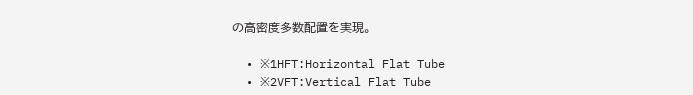の高密度多数配置を実現。

  • ※1HFT:Horizontal Flat Tube
  • ※2VFT:Vertical Flat Tube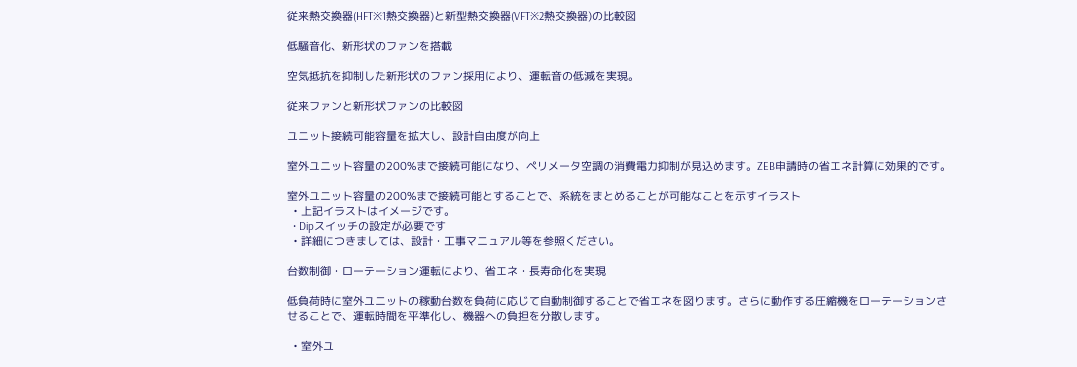従来熱交換器(HFT※1熱交換器)と新型熱交換器(VFT※2熱交換器)の比較図

低騒音化、新形状のファンを搭載

空気抵抗を抑制した新形状のファン採用により、運転音の低減を実現。

従来ファンと新形状ファンの比較図

ユニット接続可能容量を拡大し、設計自由度が向上

室外ユニット容量の200%まで接続可能になり、ペリメータ空調の消費電力抑制が見込めます。ZEB申請時の省エネ計算に効果的です。

室外ユニット容量の200%まで接続可能とすることで、系統をまとめることが可能なことを示すイラスト
  • 上記イラストはイメージです。
  • Dipスイッチの設定が必要です
  • 詳細につきましては、設計・工事マニュアル等を参照ください。

台数制御・ローテーション運転により、省エネ・長寿命化を実現

低負荷時に室外ユニットの稼動台数を負荷に応じて自動制御することで省エネを図ります。さらに動作する圧縮機をローテーションさせることで、運転時間を平準化し、機器への負担を分散します。

  • 室外ユ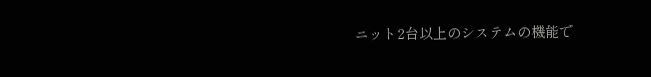ニット2台以上のシステムの機能で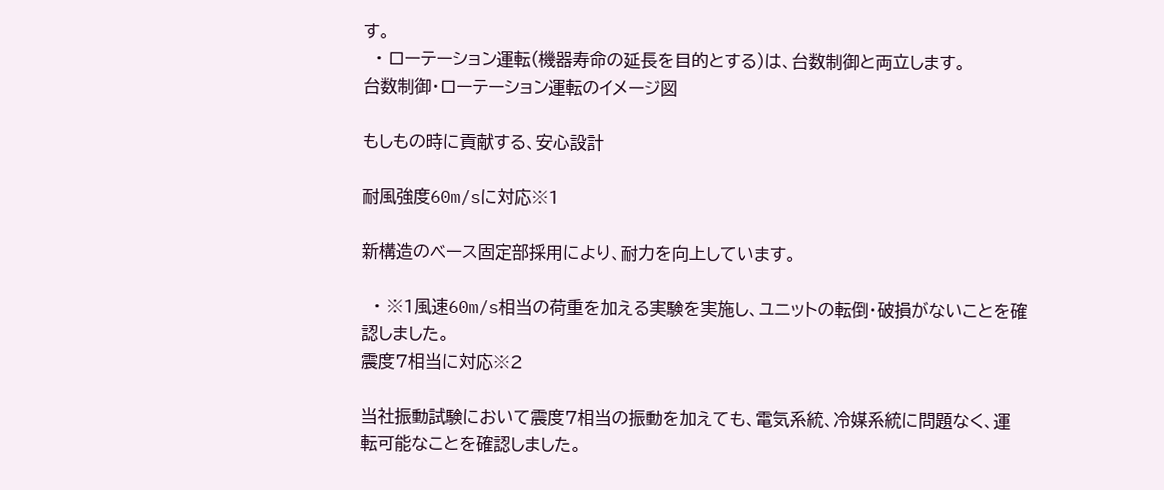す。
  • ローテーション運転(機器寿命の延長を目的とする)は、台数制御と両立します。
台数制御・ローテーション運転のイメージ図

もしもの時に貢献する、安心設計

耐風強度60m/sに対応※1

新構造のベース固定部採用により、耐力を向上しています。

  • ※1風速60m/s相当の荷重を加える実験を実施し、ユニットの転倒・破損がないことを確認しました。
震度7相当に対応※2

当社振動試験において震度7相当の振動を加えても、電気系統、冷媒系統に問題なく、運転可能なことを確認しました。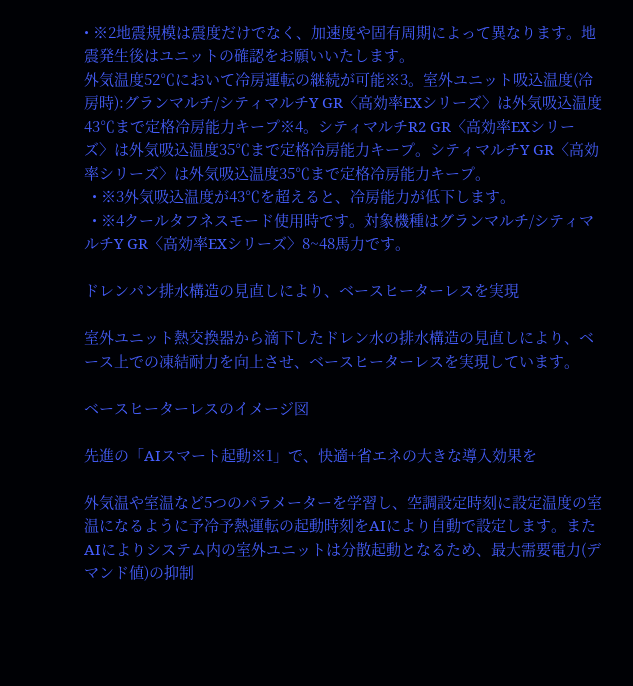• ※2地震規模は震度だけでなく、加速度や固有周期によって異なります。地震発生後はユニットの確認をお願いいたします。
外気温度52℃において冷房運転の継続が可能※3。室外ユニット吸込温度(冷房時):グランマルチ/シティマルチY GR〈高効率EXシリーズ〉は外気吸込温度43℃まで定格冷房能力キープ※4。シティマルチR2 GR〈高効率EXシリーズ〉は外気吸込温度35℃まで定格冷房能力キープ。シティマルチY GR〈高効率シリーズ〉は外気吸込温度35℃まで定格冷房能力キープ。
  • ※3外気吸込温度が43℃を超えると、冷房能力が低下します。
  • ※4クールタフネスモード使用時です。対象機種はグランマルチ/シティマルチY GR〈高効率EXシリーズ〉8~48馬力です。

ドレンパン排水構造の見直しにより、ベースヒーターレスを実現

室外ユニット熱交換器から滴下したドレン水の排水構造の見直しにより、ベース上での凍結耐力を向上させ、ベースヒーターレスを実現しています。

ベースヒーターレスのイメージ図

先進の「AIスマート起動※1」で、快適+省エネの大きな導入効果を

外気温や室温など5つのパラメーターを学習し、空調設定時刻に設定温度の室温になるように予冷予熱運転の起動時刻をAIにより自動で設定します。またAIによりシステム内の室外ユニットは分散起動となるため、最大需要電力(デマンド値)の抑制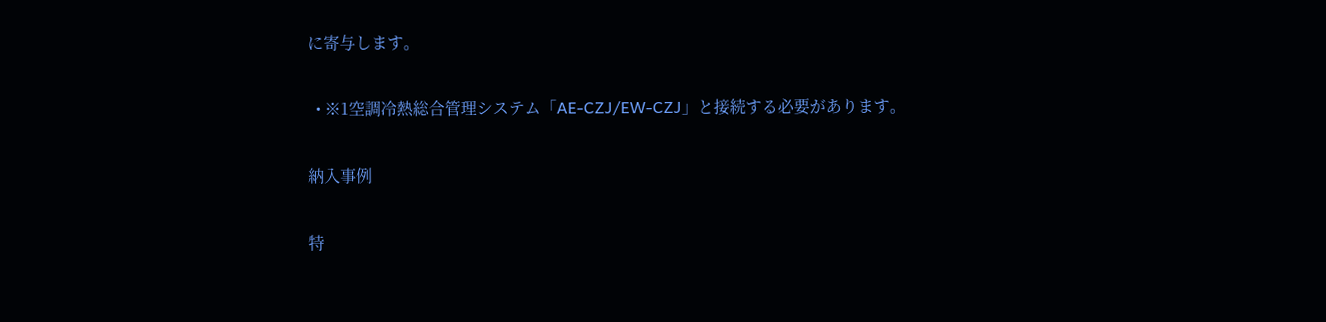に寄与します。

  • ※1空調冷熱総合管理システム「AE-CZJ/EW-CZJ」と接続する必要があります。

納入事例

特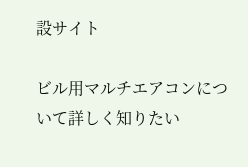設サイト

ビル用マルチエアコンについて詳しく知りたい